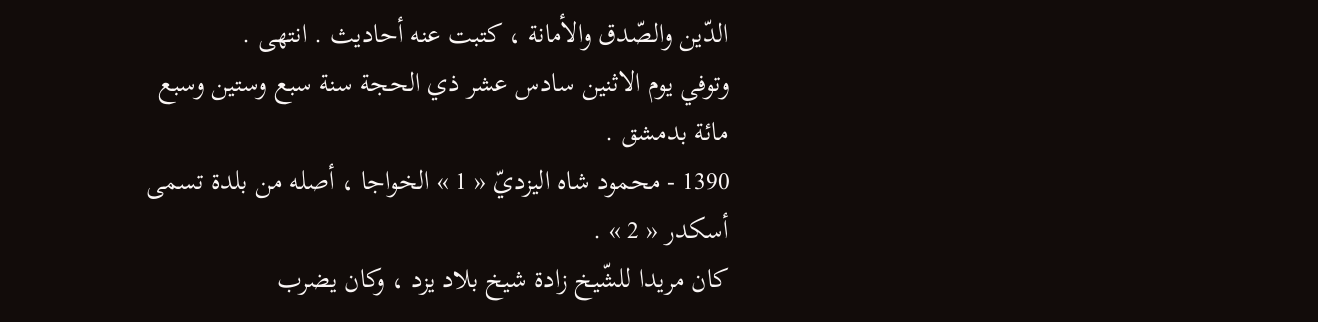الدّين والصّدق والأمانة ، كتبت عنه أحاديث . انتهى .
وتوفي يوم الاثنين سادس عشر ذي الحجة سنة سبع وستين وسبع مائة بدمشق .
1390 - محمود شاه اليزديّ « 1 » الخواجا ، أصله من بلدة تسمى أسكدر « 2 » .
كان مريدا للشّيخ زادة شيخ بلاد يزد ، وكان يضرب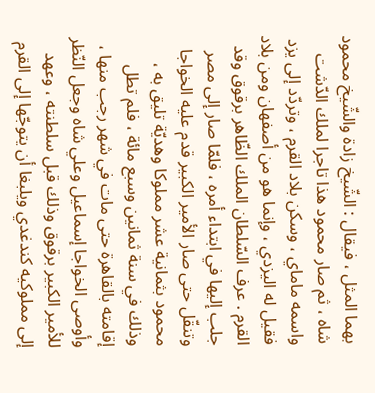بهما المثل ، فيقال : الشّيخ زادة والشّيخ محمود شاه ، ثم صار محمود هذا تاجرا لملك الدّشت واسمه ماماي ، وسكن بلاد القرم ، وتردّد إلى يزد فقيل له اليزدي ، وإنما هو من أصفهان ومن بلاد القرم . عرف السّلطان الملك الظّاهر برقوق وقد جلب إليها في ابتداء أمره ، فلمّا صار إلى مصر وتنقّل حتى صار الأمير الكبير قدم عليه الخواجا محمود بثمانية عشر مملوكا وهديّة تليق به ، وذلك في سنة ثمانين وسبع مائة ، فلم تطل إقامته بالقاهرة حتى مات في شهر رجب منها ، وأوصى الخواجا إسماعيل وعلي شاه وجعل النّظر للأمير الكبير برقوق وذلك قبل سلطنته ، وعهد إلى مملوكيه كندغدي ويلبغا أن يتوجّها إلى القرم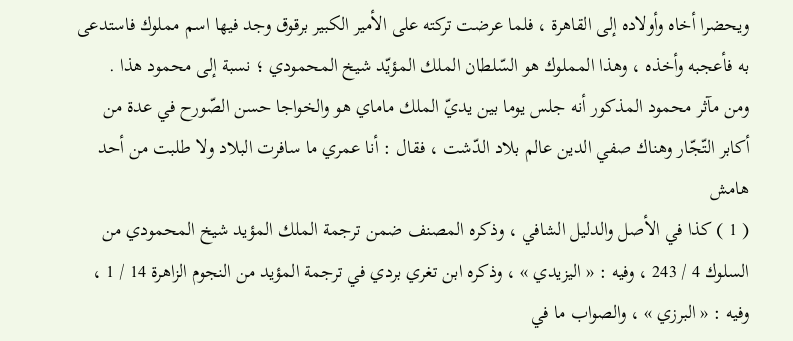ويحضرا أخاه وأولاده إلى القاهرة ، فلما عرضت تركته على الأمير الكبير برقوق وجد فيها اسم مملوك فاستدعى به فأعجبه وأخذه ، وهذا المملوك هو السّلطان الملك المؤيّد شيخ المحمودي ؛ نسبة إلى محمود هذا .
ومن مآثر محمود المذكور أنه جلس يوما بين يديّ الملك ماماي هو والخواجا حسن الصّورح في عدة من أكابر التّجّار وهناك صفي الدين عالم بلاد الدّشت ، فقال : أنا عمري ما سافرت البلاد ولا طلبت من أحد
هامش
( 1 ) كذا في الأصل والدليل الشافي ، وذكره المصنف ضمن ترجمة الملك المؤيد شيخ المحمودي من السلوك 4 / 243 ، وفيه : « اليزيدي » ، وذكره ابن تغري بردي في ترجمة المؤيد من النجوم الزاهرة 14 / 1 ، وفيه : « البرزي » ، والصواب ما في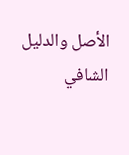الأصل والدليل الشافي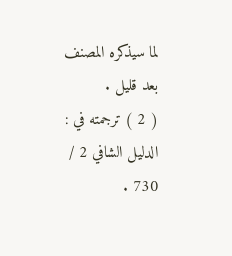لما سيذكره المصنف بعد قليل .
( 2 ) ترجمته في : الدليل الشافي 2 / 730 .